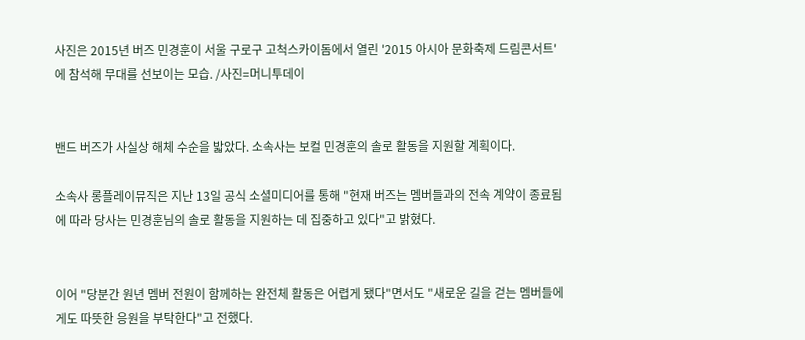사진은 2015년 버즈 민경훈이 서울 구로구 고척스카이돔에서 열린 '2015 아시아 문화축제 드림콘서트'에 참석해 무대를 선보이는 모습. /사진=머니투데이


밴드 버즈가 사실상 해체 수순을 밟았다. 소속사는 보컬 민경훈의 솔로 활동을 지원할 계획이다.

소속사 롱플레이뮤직은 지난 13일 공식 소셜미디어를 통해 "현재 버즈는 멤버들과의 전속 계약이 종료됨에 따라 당사는 민경훈님의 솔로 활동을 지원하는 데 집중하고 있다"고 밝혔다.


이어 "당분간 원년 멤버 전원이 함께하는 완전체 활동은 어렵게 됐다"면서도 "새로운 길을 걷는 멤버들에게도 따뜻한 응원을 부탁한다"고 전했다.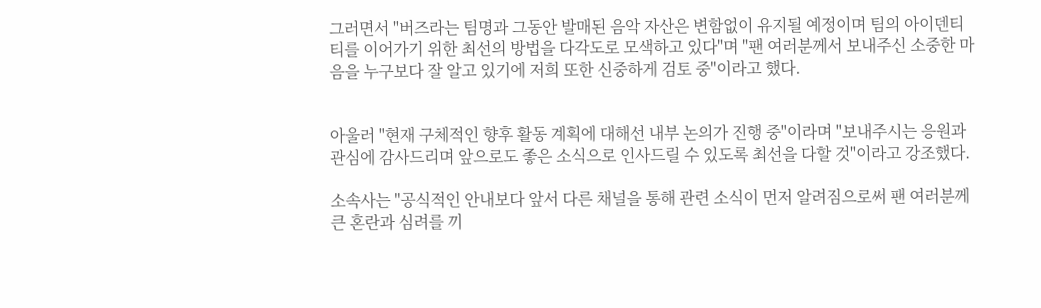그러면서 "버즈라는 팀명과 그동안 발매된 음악 자산은 변함없이 유지될 예정이며 팀의 아이덴티티를 이어가기 위한 최선의 방법을 다각도로 모색하고 있다"며 "팬 여러분께서 보내주신 소중한 마음을 누구보다 잘 알고 있기에 저희 또한 신중하게 검토 중"이라고 했다.


아울러 "현재 구체적인 향후 활동 계획에 대해선 내부 논의가 진행 중"이라며 "보내주시는 응원과 관심에 감사드리며 앞으로도 좋은 소식으로 인사드릴 수 있도록 최선을 다할 것"이라고 강조했다.

소속사는 "공식적인 안내보다 앞서 다른 채널을 통해 관련 소식이 먼저 알려짐으로써 팬 여러분께 큰 혼란과 심려를 끼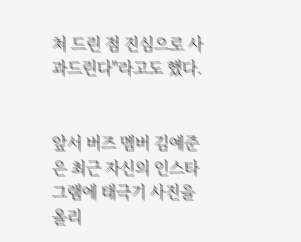쳐 드린 점 진심으로 사과드린다"라고도 했다.


앞서 버즈 멤버 김예준은 최근 자신의 인스타그램에 태극기 사진을 올리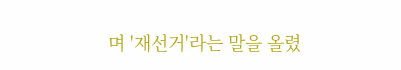며 '재선거'라는 말을 올렸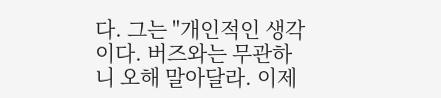다. 그는 "개인적인 생각이다. 버즈와는 무관하니 오해 말아달라. 이제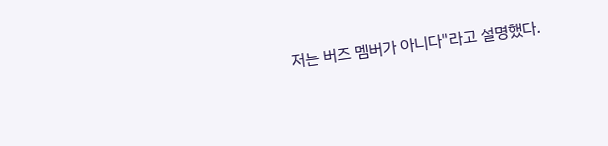저는 버즈 멤버가 아니다"라고 설명했다.